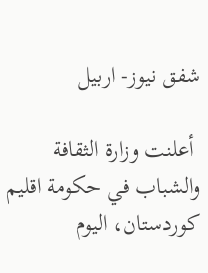شفق نيوز- اربيل

 أعلنت وزارة الثقافة والشباب في حكومة اقليم كوردستان، اليوم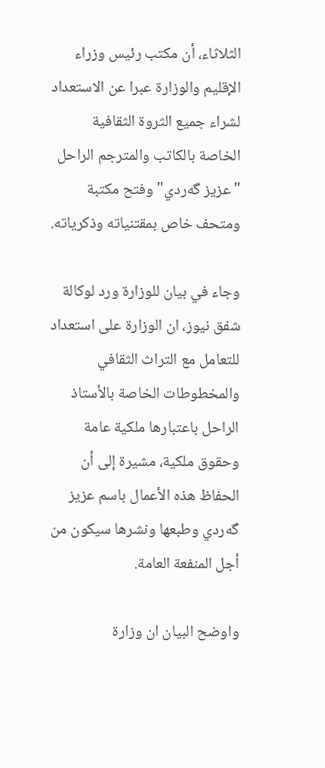الثلاثاء، أن مكتب رئيس وزراء الإقليم والوزارة عبرا عن الاستعداد لشراء جميع الثروة الثقافية الخاصة بالكاتب والمترجم الراحل "عزيز گەردي" وفتح مكتبة ومتحف خاص بمقتنياته وذكرياته.

وجاء في بيان للوزارة ورد لوكالة شفق نيوز، ان الوزارة على استعداد للتعامل مع التراث الثقافي والمخطوطات الخاصة بالأستاذ الراحل باعتبارها ملكية عامة وحقوق ملكية، مشيرة إلى أن الحفاظ هذه الأعمال باسم عزيز  گەردي وطبعها ونشرها سيكون من أجل المنفعة العامة.

واوضح البيان ان وزارة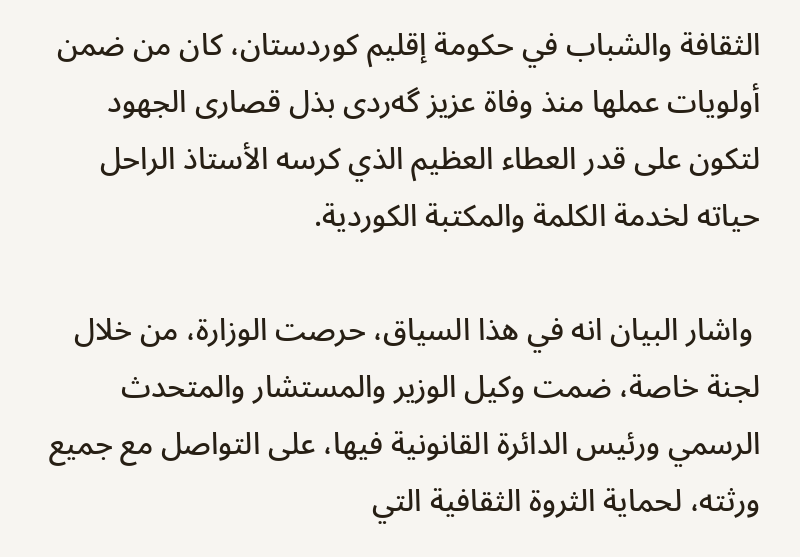الثقافة والشباب في حكومة إقليم كوردستان، كان من ضمن أولويات عملها منذ وفاة عزيز گەردی بذل قصارى الجهود لتكون على قدر العطاء العظيم الذي كرسه الأستاذ الراحل حياته لخدمة الكلمة والمكتبة الكوردية.

 واشار البيان انه في هذا السياق، حرصت الوزارة، من خلال لجنة خاصة، ضمت وكيل الوزير والمستشار والمتحدث الرسمي ورئيس الدائرة القانونية فيها، على التواصل مع جميع ورثته، لحماية الثروة الثقافية التي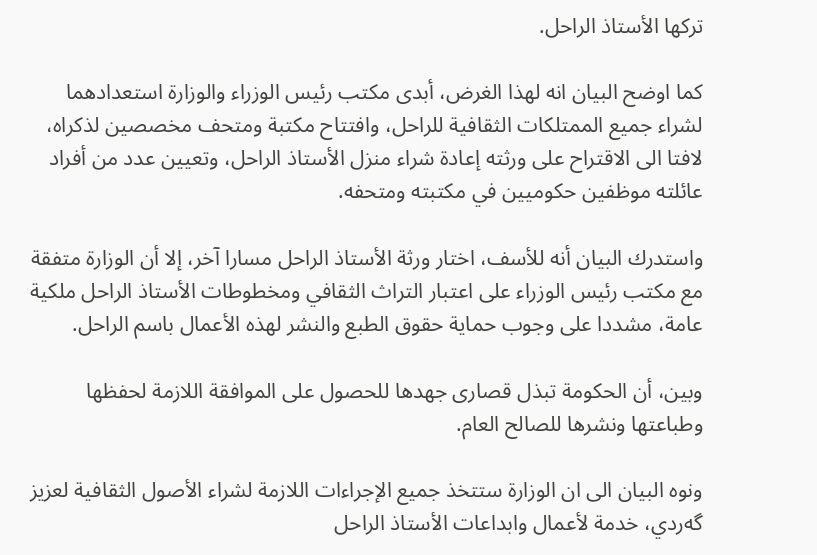تركها الأستاذ الراحل.

كما اوضح البيان انه لهذا الغرض، أبدى مكتب رئيس الوزراء والوزارة استعدادهما لشراء جميع الممتلكات الثقافية للراحل، وافتتاح مكتبة ومتحف مخصصين لذكراه، لافتا الى الاقتراح على ورثته إعادة شراء منزل الأستاذ الراحل، وتعيين عدد من أفراد عائلته موظفين حكوميين في مكتبته ومتحفه.

واستدرك البيان أنه للأسف، اختار ورثة الأستاذ الراحل مسارا آخر، إلا أن الوزارة متفقة مع مكتب رئيس الوزراء على اعتبار التراث الثقافي ومخطوطات الأستاذ الراحل ملكية عامة، مشددا على وجوب حماية حقوق الطبع والنشر لهذه الأعمال باسم الراحل.

وبين، أن الحكومة تبذل قصارى جهدها للحصول على الموافقة اللازمة لحفظها وطباعتها ونشرها للصالح العام.

ونوه البيان الى ان الوزارة ستتخذ جميع الإجراءات اللازمة لشراء الأصول الثقافية لعزيز گەردي، خدمة لأعمال وابداعات الأستاذ الراحل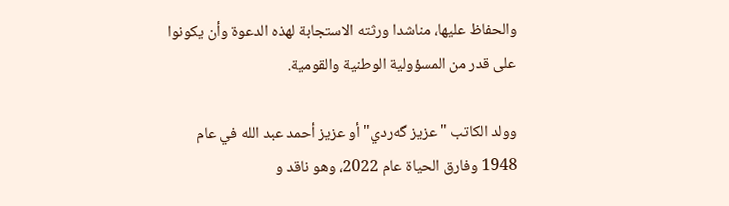والحفاظ عليها، مناشدا ورثته الاستجابة لهذه الدعوة وأن يكونوا على قدر من المسؤولية الوطنية والقومية.

وولد الكاتب "عزيز گەردي" أو عزيز أحمد عبد الله في عام 1948 وفارق الحياة عام 2022، وهو ناقد و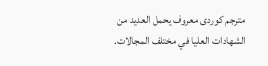مترجم كوردی معروف يحمل العديد من الشهادات العليا في مختلف المجالات.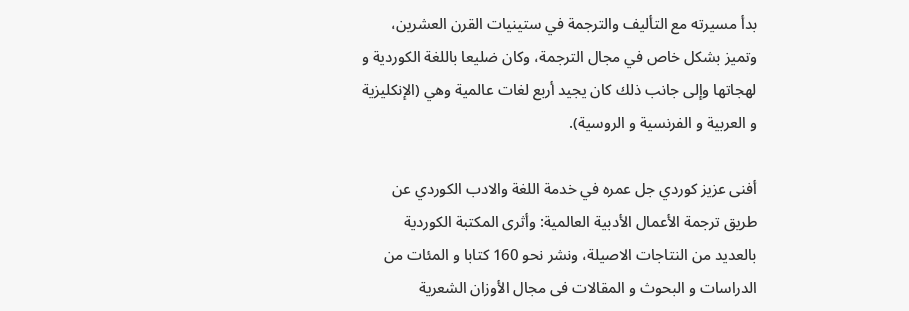بدأ مسيرته مع التأليف والترجمة في ستينيات القرن العشرين، وتميز بشكل خاص في مجال الترجمة، وكان ضليعا باللغة الكوردية و لهجاتها وإلی جانب ذلك كان يجيد أربع لغات عالمية وهي (الإنكليزية و العربية و الفرنسية و الروسية).

أفنى عزيز كوردي جل عمره في خدمة اللغة والادب الكوردي عن طريق ترجمة الأعمال الأدبية العالمية: وأثرى المكتبة الكوردية بالعديد من النتاجات الاصيلة، ونشر نحو 160 كتابا و المئات من الدراسات و البحوث و المقالات فی مجال الأوزان الشعرية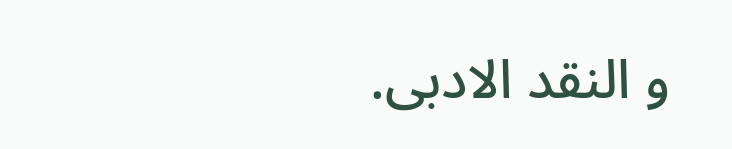و النقد الادبى.